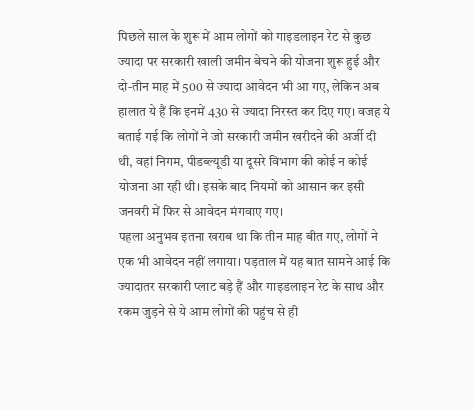पिछले साल के शुरू में आम लोगों को गाइडलाइन रेट से कुछ ज्यादा पर सरकारी खाली जमीन बेचने की योजना शुरू हुई और दो-तीन माह में 500 से ज्यादा आवेदन भी आ गए, लेकिन अब हालात ये हैं कि इनमें 430 से ज्यादा निरस्त कर दिए गए। वजह ये बताई गई कि लोगों ने जो सरकारी जमीन खरीदने की अर्जी दी थी, वहां निगम, पीडब्ल्यूडी या दूसरे विभाग की कोई न कोई योजना आ रही थी। इसके बाद नियमों को आसान कर इसी जनवरी में फिर से आवेदन मंगवाए गए।
पहला अनुभव इतना खराब था कि तीन माह बीत गए, लोगों ने एक भी आवेदन नहीं लगाया। पड़ताल में यह बात सामने आई कि ज्यादातर सरकारी प्लाट बड़े हैं और गाइडलाइन रेट के साथ और रकम जुड़ने से ये आम लोगों की पहुंच से ही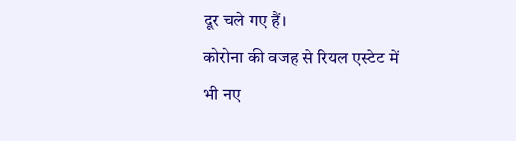दूर चले गए हैं।
कोरोना की वजह से रियल एस्टेट में भी नए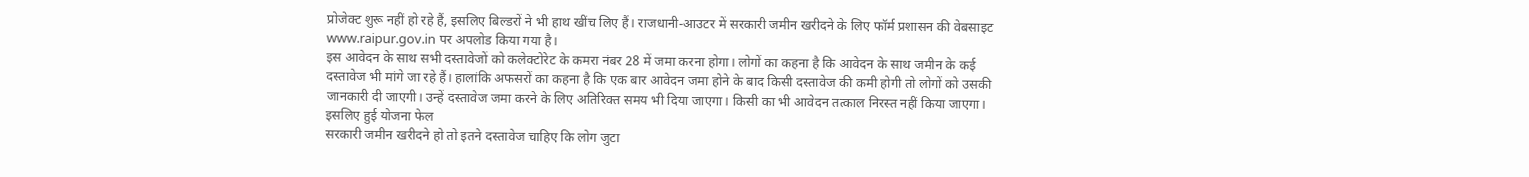प्रोजेक्ट शुरू नहीं हो रहे हैं, इसलिए बिल्डरों ने भी हाथ खींच लिए हैं। राजधानी-आउटर में सरकारी जमीन खरीदने के लिए फॉर्म प्रशासन की वेबसाइट www.raipur.gov.in पर अपलोड किया गया है।
इस आवेदन के साथ सभी दस्तावेजों को कलेक्टोरेट के कमरा नंबर 28 में जमा करना होगा। लोगों का कहना है कि आवेदन के साथ जमीन के कई दस्तावेज भी मांगे जा रहे हैं। हालांकि अफसरों का कहना है कि एक बार आवेदन जमा होने के बाद किसी दस्तावेज की कमी होगी तो लोगों को उसकी जानकारी दी जाएगी। उन्हें दस्तावेज जमा करने के लिए अतिरिक्त समय भी दिया जाएगा। किसी का भी आवेदन तत्काल निरस्त नहीं किया जाएगा।
इसलिए हुई योजना फेल
सरकारी जमीन खरीदने हो तो इतने दस्तावेज चाहिए कि लोग जुटा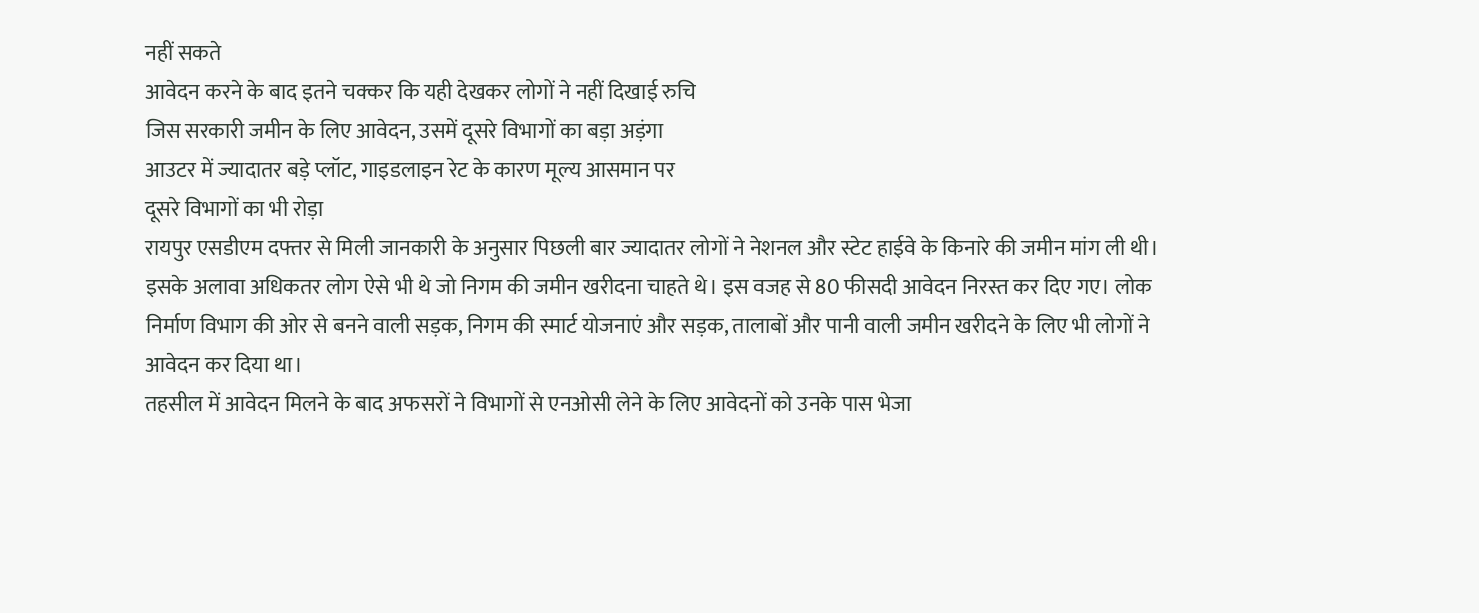नहीं सकते
आवेदन करने के बाद इतने चक्कर कि यही देखकर लोगों ने नहीं दिखाई रुचि
जिस सरकारी जमीन के लिए आवेदन, उसमें दूसरे विभागों का बड़ा अड़ंगा
आउटर में ज्यादातर बड़े प्लॉट, गाइडलाइन रेट के कारण मूल्य आसमान पर
दूसरे विभागों का भी रोड़ा
रायपुर एसडीएम दफ्तर से मिली जानकारी के अनुसार पिछली बार ज्यादातर लोगों ने नेशनल और स्टेट हाईवे के किनारे की जमीन मांग ली थी। इसके अलावा अधिकतर लोग ऐसे भी थे जो निगम की जमीन खरीदना चाहते थे। इस वजह से 80 फीसदी आवेदन निरस्त कर दिए गए। लोक निर्माण विभाग की ओर से बनने वाली सड़क, निगम की स्मार्ट योजनाएं और सड़क, तालाबों और पानी वाली जमीन खरीदने के लिए भी लोगों ने आवेदन कर दिया था।
तहसील में आवेदन मिलने के बाद अफसरों ने विभागों से एनओसी लेने के लिए आवेदनों को उनके पास भेजा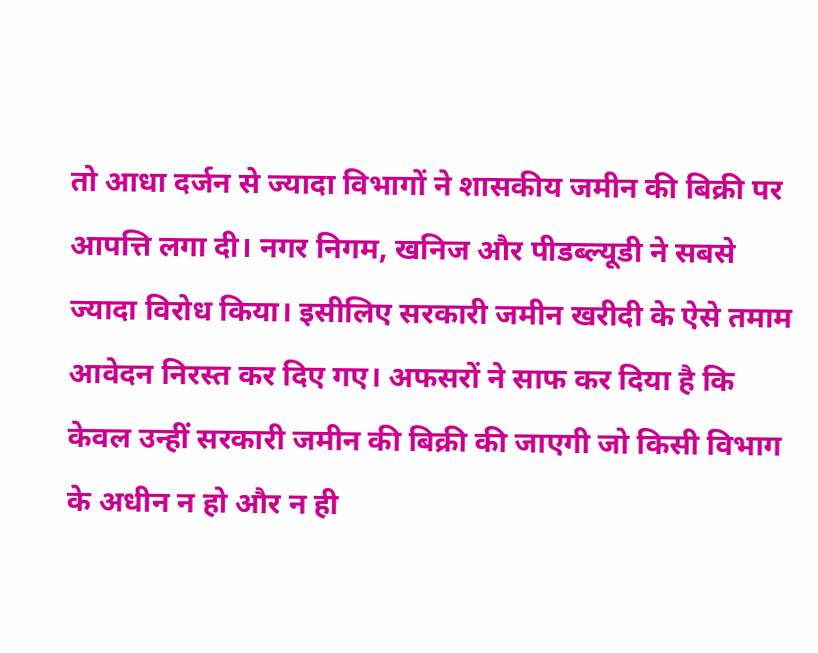तो आधा दर्जन से ज्यादा विभागों ने शासकीय जमीन की बिक्री पर आपत्ति लगा दी। नगर निगम, खनिज और पीडब्ल्यूडी ने सबसे ज्यादा विरोध किया। इसीलिए सरकारी जमीन खरीदी के ऐसे तमाम आवेदन निरस्त कर दिए गए। अफसरों ने साफ कर दिया है कि केवल उन्हीं सरकारी जमीन की बिक्री की जाएगी जो किसी विभाग के अधीन न हो और न ही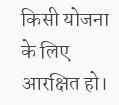किसी योजना के लिए आरक्षित हो।